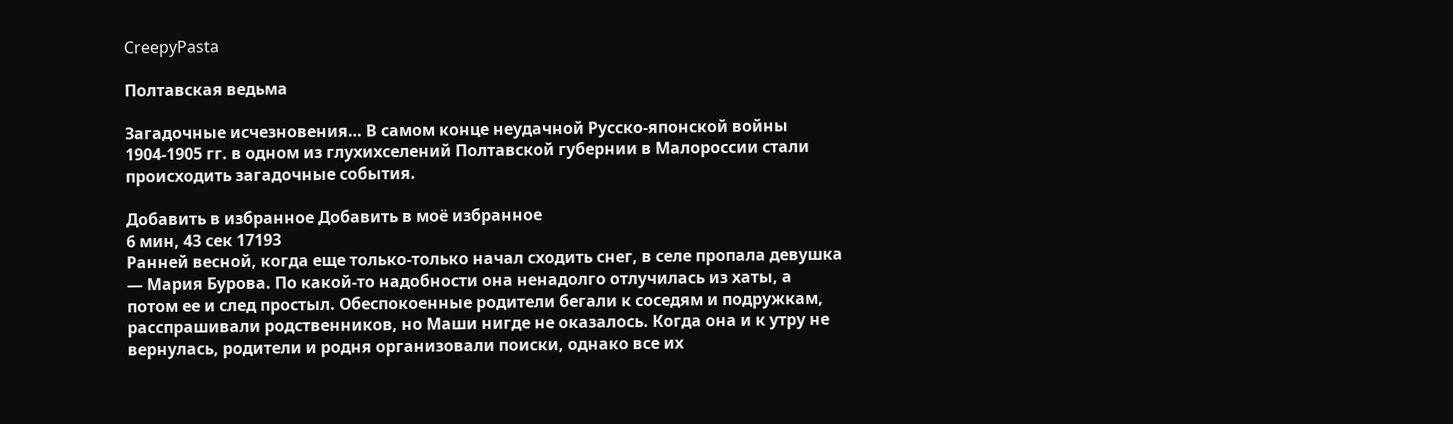CreepyPasta

Полтавская ведьма

Загадочные исчезновения… В самом конце неудачной Русско-японской войны 1904-1905 гг. в одном из глухихселений Полтавской губернии в Малороссии стали происходить загадочные события.

Добавить в избранное Добавить в моё избранное
6 мин, 43 сек 17193
Ранней весной, когда еще только-только начал сходить снег, в селе пропала девушка — Мария Бурова. По какой-то надобности она ненадолго отлучилась из хаты, а потом ее и след простыл. Обеспокоенные родители бегали к соседям и подружкам, расспрашивали родственников, но Маши нигде не оказалось. Когда она и к утру не вернулась, родители и родня организовали поиски, однако все их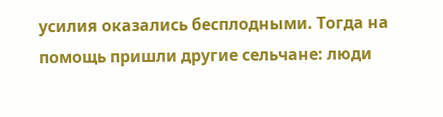усилия оказались бесплодными. Тогда на помощь пришли другие сельчане: люди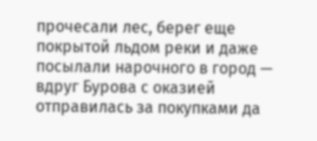прочесали лес, берег еще покрытой льдом реки и даже посылали нарочного в город — вдруг Бурова с оказией отправилась за покупками да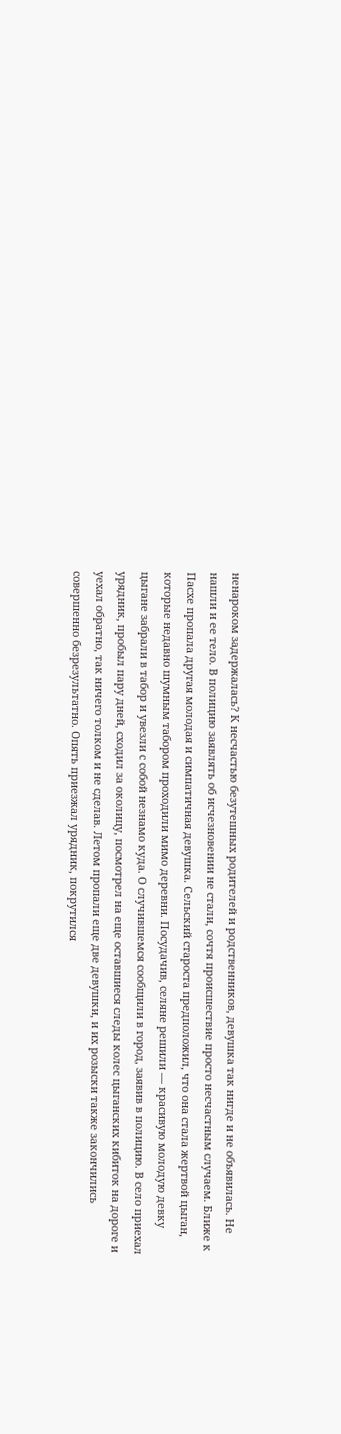ненароком задержалась? К несчастью безутешных родителей и родственников, девушка так нигде и не объявилась. Не нашли и ее тело. В полицию заявлять об исчезновении не стали, сочтя происшествие просто несчастным случаем. Ближе к Пасхе пропала другая молодая и симпатичная девушка. Сельский староста предположил, что она стала жертвой цыган, которые недавно шумным табором проходили мимо деревни. Посудачив, селяне решили — красивую молодую девку цыгане забрали в табор и увезли с собой незнамо куда. О случившемся сообщили в город, заявив в полицию. В село приехал урядник, пробыл пару дней, сходил за околицу, посмотрел на еще оставшиеся следы колес цыганских кибиток на дороге и уехал обратно, так ничего толком и не сделав. Летом пропали еще две девушки, и их розыски также закончились совершенно безрезультатно. Опять приезжал урядник, покрутился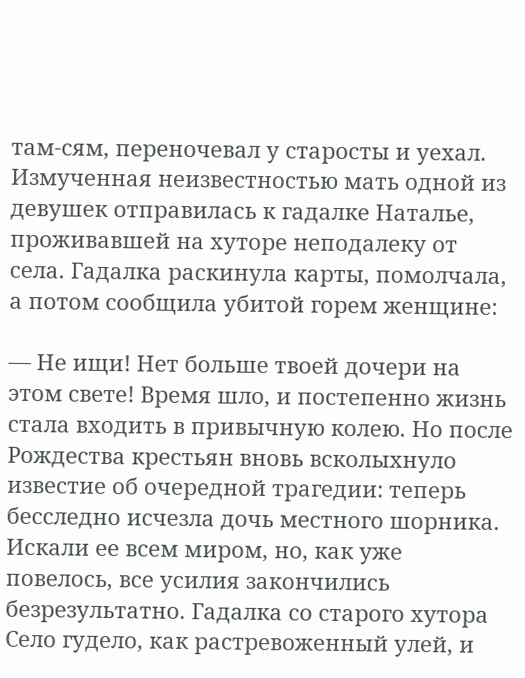там-сям, переночевал у старосты и уехал. Измученная неизвестностью мать одной из девушек отправилась к гадалке Наталье, проживавшей на хуторе неподалеку от села. Гадалка раскинула карты, помолчала, а потом сообщила убитой горем женщине:

— Не ищи! Нет больше твоей дочери на этом свете! Время шло, и постепенно жизнь стала входить в привычную колею. Но после Рождества крестьян вновь всколыхнуло известие об очередной трагедии: теперь бесследно исчезла дочь местного шорника. Искали ее всем миром, но, как уже повелось, все усилия закончились безрезультатно. Гадалка со старого хутора Село гудело, как растревоженный улей, и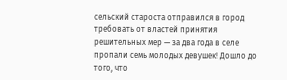сельский староста отправился в город требовать от властей принятия решительных мер — за два года в селе пропали семь молодых девушек! Дошло до того, что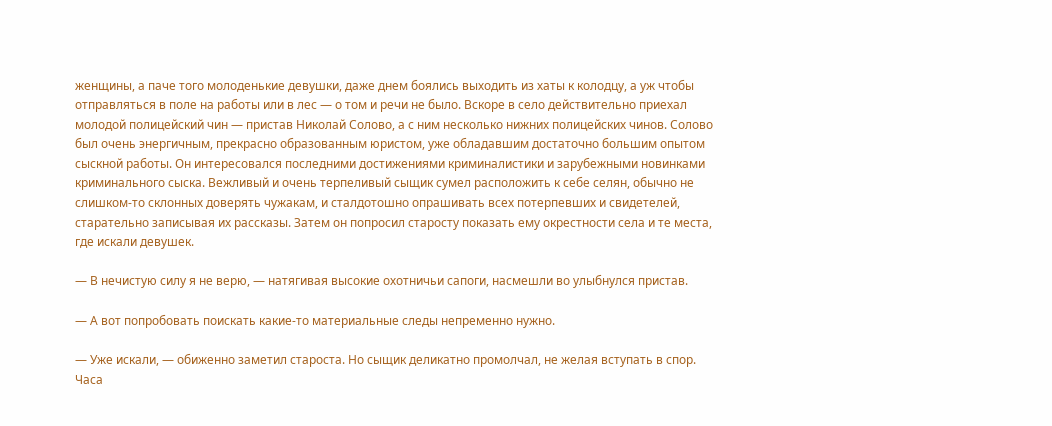женщины, а паче того молоденькие девушки, даже днем боялись выходить из хаты к колодцу, а уж чтобы отправляться в поле на работы или в лес — о том и речи не было. Вскоре в село действительно приехал молодой полицейский чин — пристав Николай Солово, а с ним несколько нижних полицейских чинов. Солово был очень энергичным, прекрасно образованным юристом, уже обладавшим достаточно большим опытом сыскной работы. Он интересовался последними достижениями криминалистики и зарубежными новинками криминального сыска. Вежливый и очень терпеливый сыщик сумел расположить к себе селян, обычно не слишком-то склонных доверять чужакам, и сталдотошно опрашивать всех потерпевших и свидетелей, старательно записывая их рассказы. Затем он попросил старосту показать ему окрестности села и те места, где искали девушек.

— В нечистую силу я не верю, — натягивая высокие охотничьи сапоги, насмешли во улыбнулся пристав.

— А вот попробовать поискать какие-то материальные следы непременно нужно.

— Уже искали, — обиженно заметил староста. Но сыщик деликатно промолчал, не желая вступать в спор. Часа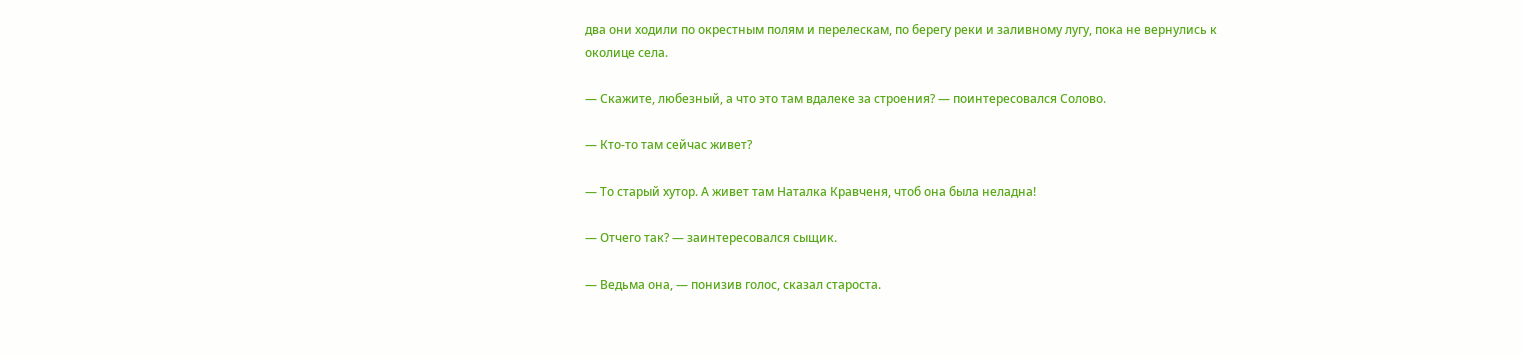два они ходили по окрестным полям и перелескам, по берегу реки и заливному лугу, пока не вернулись к околице села.

— Скажите, любезный, а что это там вдалеке за строения? — поинтересовался Солово.

— Кто-то там сейчас живет?

— То старый хутор. А живет там Наталка Кравченя, чтоб она была неладна!

— Отчего так? — заинтересовался сыщик.

— Ведьма она, — понизив голос, сказал староста.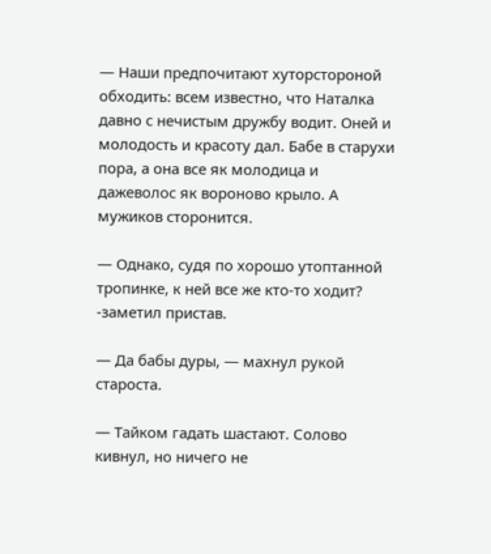— Наши предпочитают хуторстороной обходить: всем известно, что Наталка давно с нечистым дружбу водит. Оней и молодость и красоту дал. Бабе в старухи пора, а она все як молодица и дажеволос як вороново крыло. А мужиков сторонится.

— Однако, судя по хорошо утоптанной тропинке, к ней все же кто-то ходит? -заметил пристав.

— Да бабы дуры, — махнул рукой староста.

— Тайком гадать шастают. Солово кивнул, но ничего не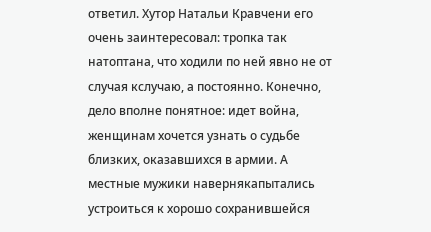ответил. Хутор Натальи Кравчени его очень заинтересовал: тропка так натоптана, что ходили по ней явно не от случая кслучаю, а постоянно. Конечно, дело вполне понятное: идет война, женщинам хочется узнать о судьбе близких, оказавшихся в армии. А местные мужики навернякапытались устроиться к хорошо сохранившейся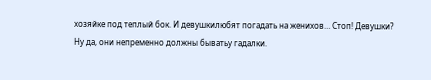хозяйке под теплый бок. И девушкилюбят погадать на женихов… Стоп! Девушки? Ну да, они непременно должны быватьу гадалки.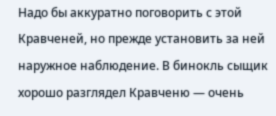Надо бы аккуратно поговорить с этой Кравченей, но прежде установить за ней наружное наблюдение. В бинокль сыщик хорошо разглядел Кравченю — очень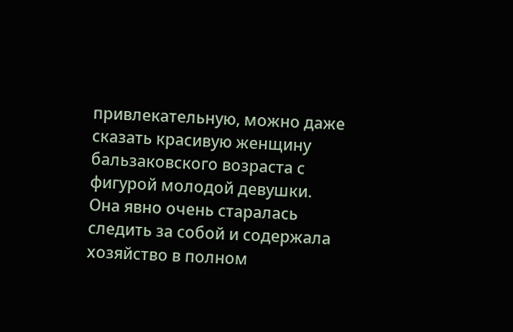привлекательную, можно даже сказать красивую женщину бальзаковского возраста с фигурой молодой девушки. Она явно очень старалась следить за собой и содержала хозяйство в полном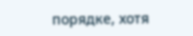порядке, хотя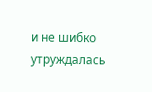и не шибко утруждалась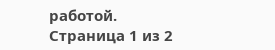работой.
Страница 1 из 2